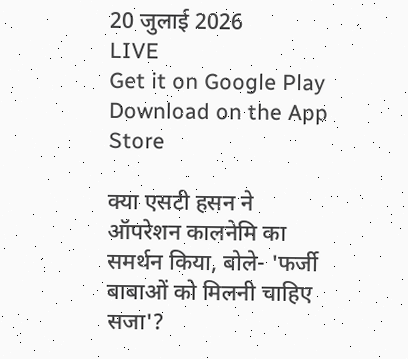20 जुलाई 2026
LIVE
Get it on Google Play Download on the App Store

क्या एसटी हसन ने ऑपरेशन कालनेमि का समर्थन किया, बोले- 'फर्जी बाबाओं को मिलनी चाहिए सजा'?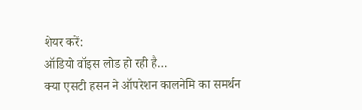शेयर करें:
ऑडियो वॉइस लोड हो रही है…
क्या एसटी हसन ने ऑपरेशन कालनेमि का समर्थन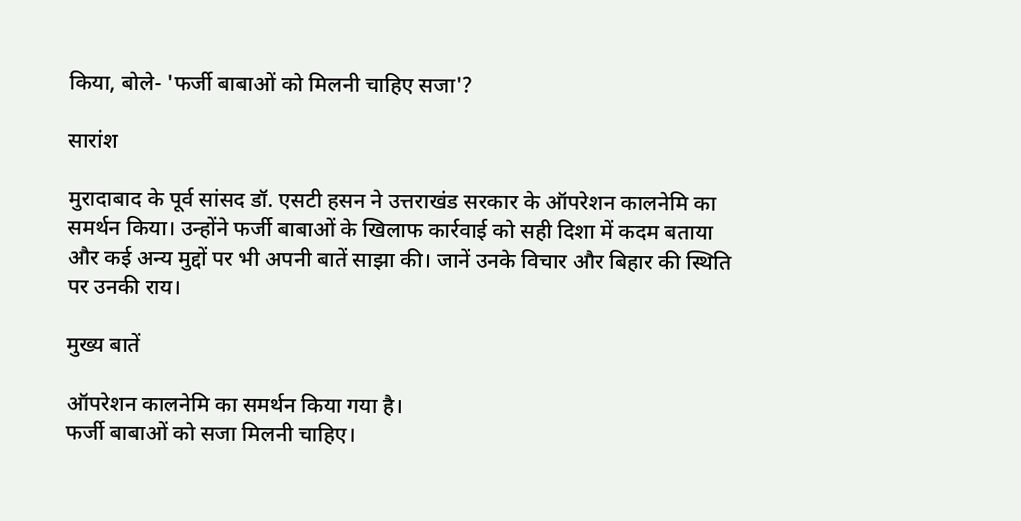किया, बोले- 'फर्जी बाबाओं को मिलनी चाहिए सजा'?

सारांश

मुरादाबाद के पूर्व सांसद डॉ. एसटी हसन ने उत्तराखंड सरकार के ऑपरेशन कालनेमि का समर्थन किया। उन्होंने फर्जी बाबाओं के खिलाफ कार्रवाई को सही दिशा में कदम बताया और कई अन्य मुद्दों पर भी अपनी बातें साझा की। जानें उनके विचार और बिहार की स्थिति पर उनकी राय।

मुख्य बातें

ऑपरेशन कालनेमि का समर्थन किया गया है।
फर्जी बाबाओं को सजा मिलनी चाहिए।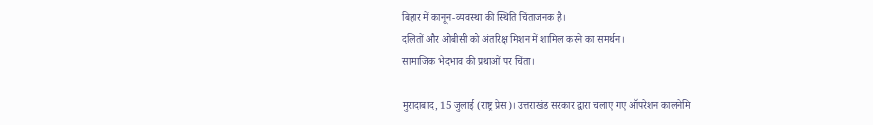बिहार में कानून-व्यवस्था की स्थिति चिंताजनक है।
दलितों और ओबीसी को अंतरिक्ष मिशन में शामिल करने का समर्थन।
सामाजिक भेदभाव की प्रथाओं पर चिंता।

मुरादाबाद, 15 जुलाई (राष्ट्र प्रेस)। उत्तराखंड सरकार द्वारा चलाए गए ऑपरेशन कालनेमि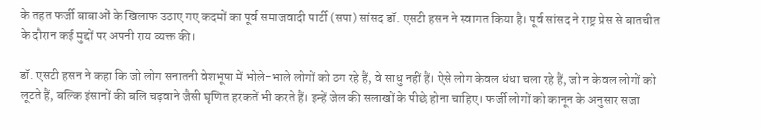के तहत फर्जी बाबाओं के खिलाफ उठाए गए कदमों का पूर्व समाजवादी पार्टी (सपा) सांसद डॉ. एसटी हसन ने स्वागत किया है। पूर्व सांसद ने राष्ट्र प्रेस से बातचीत के दौरान कई मुद्दों पर अपनी राय व्यक्त की।

डॉ. एसटी हसन ने कहा कि जो लोग सनातनी वेशभूषा में भोले-भाले लोगों को ठग रहे हैं, वे साधु नहीं हैं। ऐसे लोग केवल धंधा चला रहे हैं, जो न केवल लोगों को लूटते हैं, बल्कि इंसानों की बलि चढ़वाने जैसी घृणित हरकतें भी करते हैं। इन्हें जेल की सलाखों के पीछे होना चाहिए। फर्जी लोगों को कानून के अनुसार सजा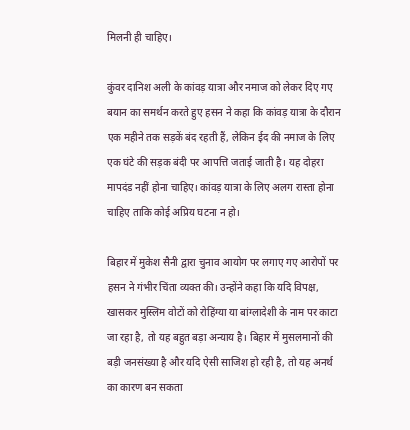मिलनी ही चाहिए।

कुंवर दानिश अली के कांवड़ यात्रा और नमाज को लेकर दिए गए बयान का समर्थन करते हुए हसन ने कहा कि कांवड़ यात्रा के दौरान एक महीने तक सड़कें बंद रहती हैं, लेकिन ईद की नमाज के लिए एक घंटे की सड़क बंदी पर आपत्ति जताई जाती है। यह दोहरा मापदंड नहीं होना चाहिए। कांवड़ यात्रा के लिए अलग रास्ता होना चाहिए ताकि कोई अप्रिय घटना न हो।

बिहार में मुकेश सैनी द्वारा चुनाव आयोग पर लगाए गए आरोपों पर हसन ने गंभीर चिंता व्यक्त की। उन्होंने कहा कि यदि विपक्ष, खासकर मुस्लिम वोटों को रोहिंग्या या बांग्लादेशी के नाम पर काटा जा रहा है, तो यह बहुत बड़ा अन्याय है। बिहार में मुसलमानों की बड़ी जनसंख्या है और यदि ऐसी साजिश हो रही है, तो यह अनर्थ का कारण बन सकता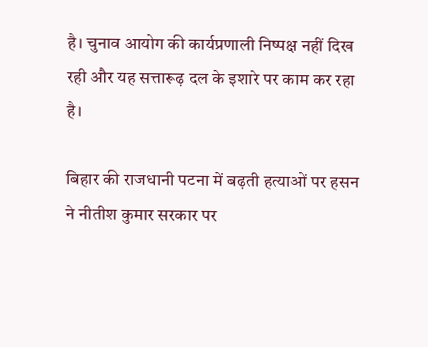है। चुनाव आयोग की कार्यप्रणाली निष्पक्ष नहीं दिख रही और यह सत्तारूढ़ दल के इशारे पर काम कर रहा है।

बिहार की राजधानी पटना में बढ़ती हत्याओं पर हसन ने नीतीश कुमार सरकार पर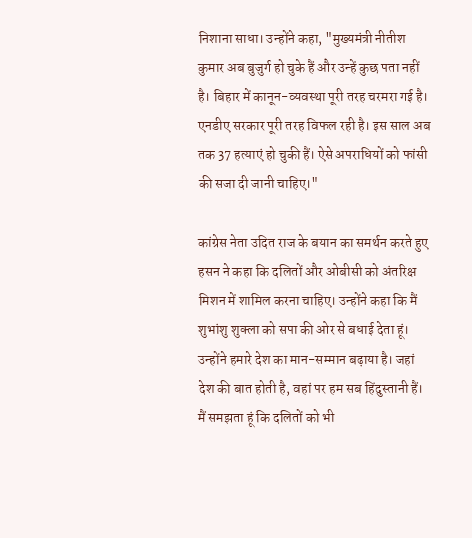निशाना साधा। उन्होंने कहा, "मुख्यमंत्री नीतीश कुमार अब बुजुर्ग हो चुके हैं और उन्हें कुछ पता नहीं है। बिहार में कानून-व्यवस्था पूरी तरह चरमरा गई है। एनडीए सरकार पूरी तरह विफल रही है। इस साल अब तक 37 हत्याएं हो चुकी हैं। ऐसे अपराधियों को फांसी की सजा दी जानी चाहिए।"

कांग्रेस नेता उदित राज के बयान का समर्थन करते हुए हसन ने कहा कि दलितों और ओबीसी को अंतरिक्ष मिशन में शामिल करना चाहिए। उन्होंने कहा कि मैं शुभांशु शुक्ला को सपा की ओर से बधाई देता हूं। उन्होंने हमारे देश का मान-सम्मान बढ़ाया है। जहां देश की बात होती है, वहां पर हम सब हिंदुस्तानी हैं। मैं समझता हूं कि दलितों को भी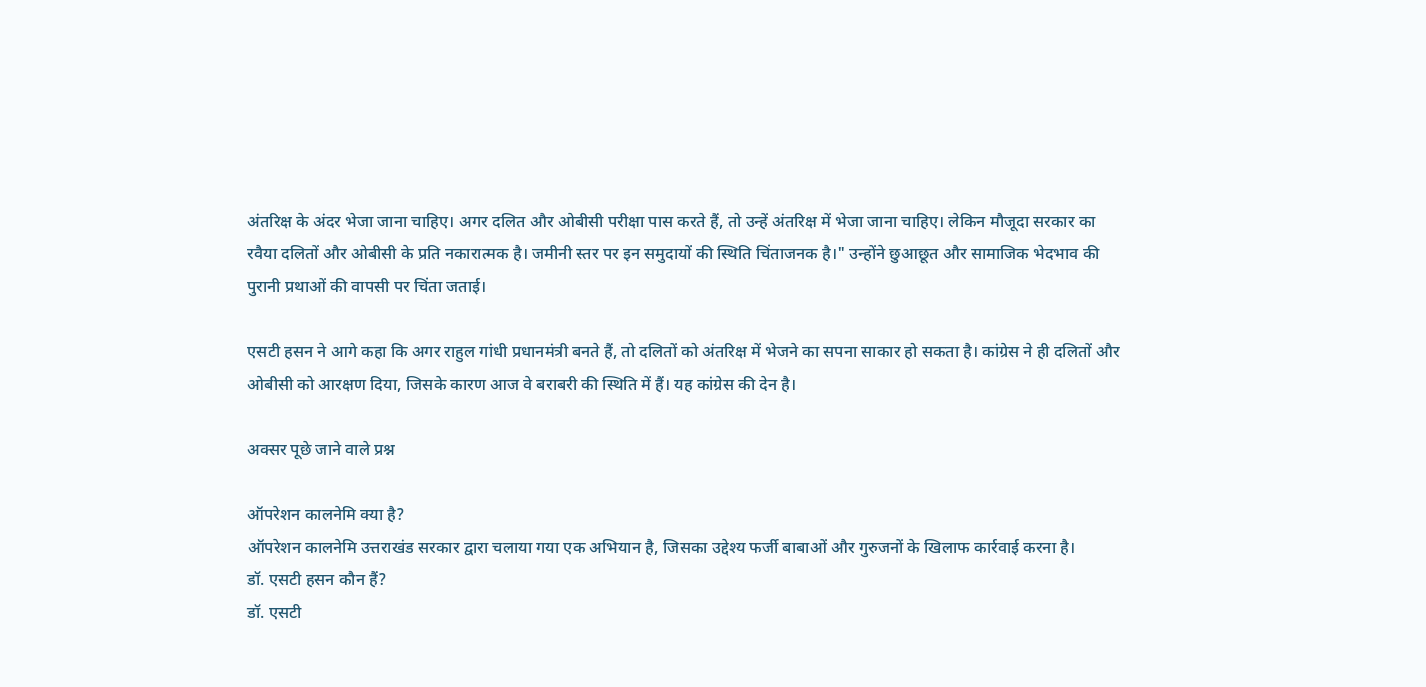अंतरिक्ष के अंदर भेजा जाना चाहिए। अगर दलित और ओबीसी परीक्षा पास करते हैं, तो उन्हें अंतरिक्ष में भेजा जाना चाहिए। लेकिन मौजूदा सरकार का रवैया दलितों और ओबीसी के प्रति नकारात्मक है। जमीनी स्तर पर इन समुदायों की स्थिति चिंताजनक है।" उन्होंने छुआछूत और सामाजिक भेदभाव की पुरानी प्रथाओं की वापसी पर चिंता जताई।

एसटी हसन ने आगे कहा कि अगर राहुल गांधी प्रधानमंत्री बनते हैं, तो दलितों को अंतरिक्ष में भेजने का सपना साकार हो सकता है। कांग्रेस ने ही दलितों और ओबीसी को आरक्षण दिया, जिसके कारण आज वे बराबरी की स्थिति में हैं। यह कांग्रेस की देन है।

अक्सर पूछे जाने वाले प्रश्न

ऑपरेशन कालनेमि क्या है?
ऑपरेशन कालनेमि उत्तराखंड सरकार द्वारा चलाया गया एक अभियान है, जिसका उद्देश्य फर्जी बाबाओं और गुरुजनों के खिलाफ कार्रवाई करना है।
डॉ. एसटी हसन कौन हैं?
डॉ. एसटी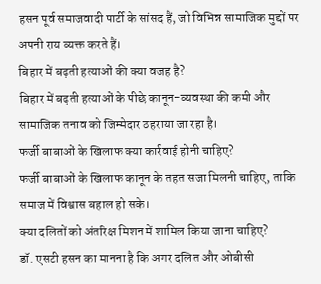हसन पूर्व समाजवादी पार्टी के सांसद हैं, जो विभिन्न सामाजिक मुद्दों पर अपनी राय व्यक्त करते हैं।
बिहार में बढ़ती हत्याओं की क्या वजह है?
बिहार में बढ़ती हत्याओं के पीछे कानून-व्यवस्था की कमी और सामाजिक तनाव को जिम्मेदार ठहराया जा रहा है।
फर्जी बाबाओं के खिलाफ क्या कार्रवाई होनी चाहिए?
फर्जी बाबाओं के खिलाफ कानून के तहत सजा मिलनी चाहिए, ताकि समाज में विश्वास बहाल हो सके।
क्या दलितों को अंतरिक्ष मिशन में शामिल किया जाना चाहिए?
डॉ. एसटी हसन का मानना है कि अगर दलित और ओबीसी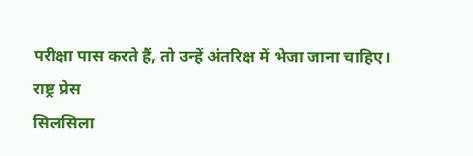परीक्षा पास करते हैं, तो उन्हें अंतरिक्ष में भेजा जाना चाहिए।
राष्ट्र प्रेस
सिलसिला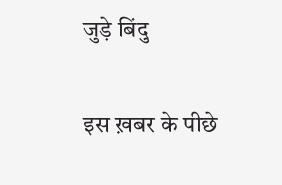जुड़े बिंदु

इस ख़बर के पीछे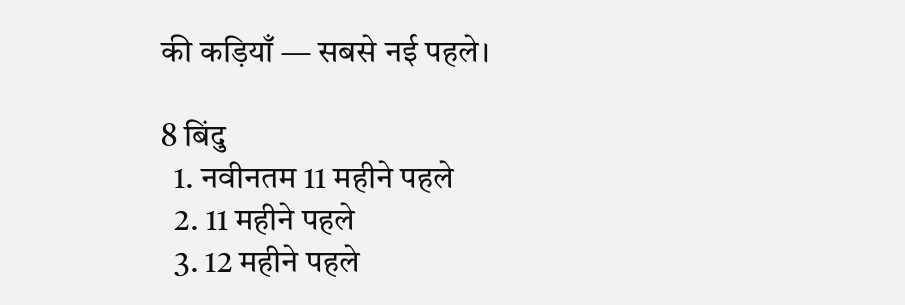की कड़ियाँ — सबसे नई पहले।

8 बिंदु
  1. नवीनतम 11 महीने पहले
  2. 11 महीने पहले
  3. 12 महीने पहले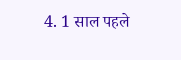4. 1 साल पहले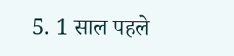5. 1 साल पहले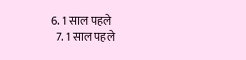6. 1 साल पहले
  7. 1 साल पहले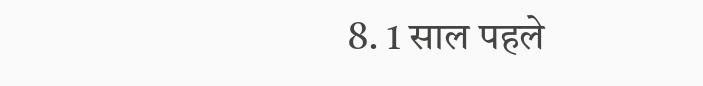8. 1 साल पहले